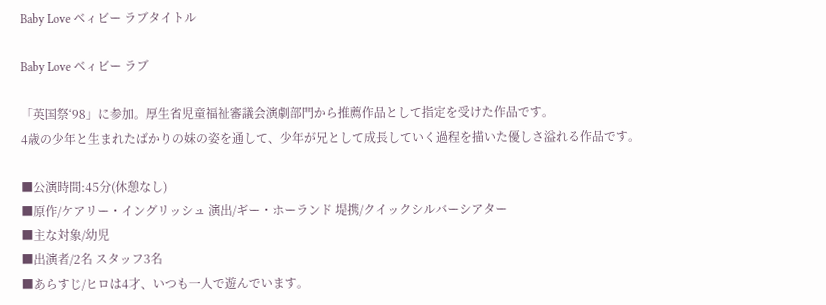Baby Love ベィビー ラブタイトル

Baby Love ベィビー ラブ

「英国祭‘98」に参加。厚生省児童福祉審議会演劇部門から推薦作品として指定を受けた作品です。
4歳の少年と生まれたばかりの妹の姿を通して、少年が兄として成長していく過程を描いた優しさ溢れる作品です。

■公演時間:45分(休憩なし)
■原作/ケアリー・イングリッシュ 演出/ギー・ホーランド 堤携/クイックシルバーシアター
■主な対象/幼児
■出演者/2名 スタッフ3名
■あらすじ/ヒロは4才、いつも一人で遊んでいます。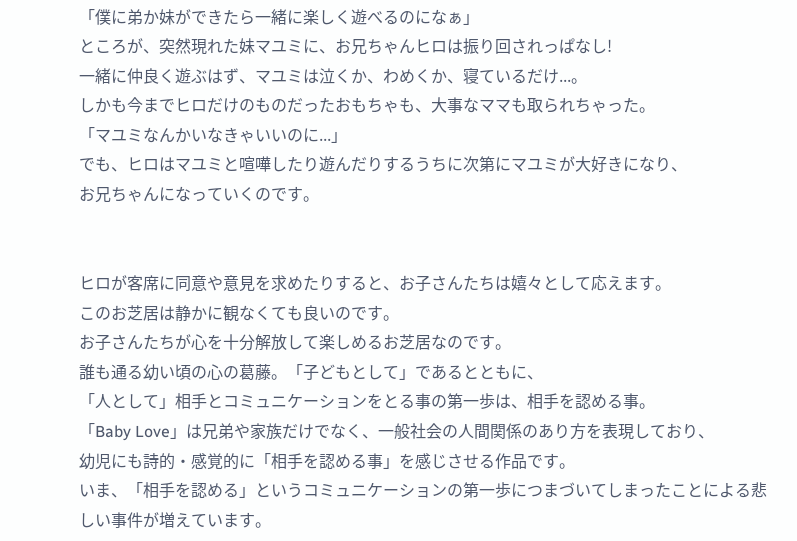「僕に弟か妹ができたら一緒に楽しく遊べるのになぁ」
ところが、突然現れた妹マユミに、お兄ちゃんヒロは振り回されっぱなし!
一緒に仲良く遊ぶはず、マユミは泣くか、わめくか、寝ているだけ...。
しかも今までヒロだけのものだったおもちゃも、大事なママも取られちゃった。
「マユミなんかいなきゃいいのに...」
でも、ヒロはマユミと喧嘩したり遊んだりするうちに次第にマユミが大好きになり、
お兄ちゃんになっていくのです。


ヒロが客席に同意や意見を求めたりすると、お子さんたちは嬉々として応えます。
このお芝居は静かに観なくても良いのです。
お子さんたちが心を十分解放して楽しめるお芝居なのです。
誰も通る幼い頃の心の葛藤。「子どもとして」であるとともに、
「人として」相手とコミュニケーションをとる事の第一歩は、相手を認める事。
「Baby Love」は兄弟や家族だけでなく、一般社会の人間関係のあり方を表現しており、
幼児にも詩的・感覚的に「相手を認める事」を感じさせる作品です。
いま、「相手を認める」というコミュニケーションの第一歩につまづいてしまったことによる悲しい事件が増えています。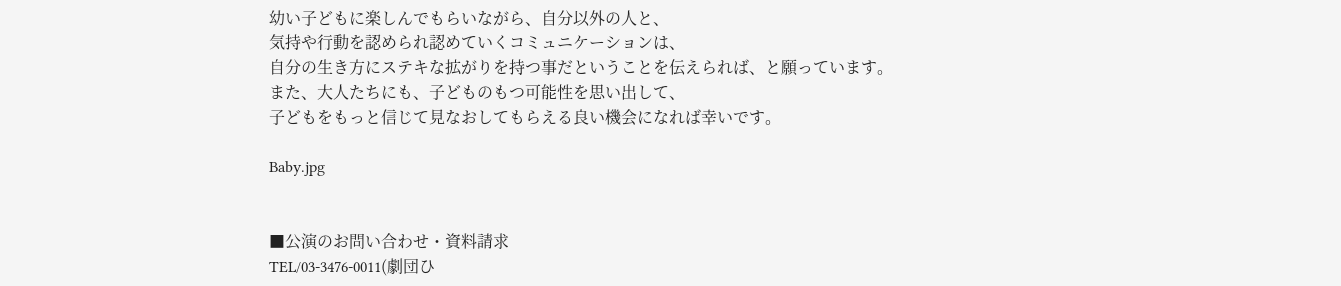幼い子どもに楽しんでもらいながら、自分以外の人と、
気持や行動を認められ認めていくコミュニケーションは、
自分の生き方にステキな拡がりを持つ事だということを伝えられば、と願っています。
また、大人たちにも、子どものもつ可能性を思い出して、
子どもをもっと信じて見なおしてもらえる良い機会になれば幸いです。

Baby.jpg


■公演のお問い合わせ・資料請求
TEL/03-3476-0011(劇団ひ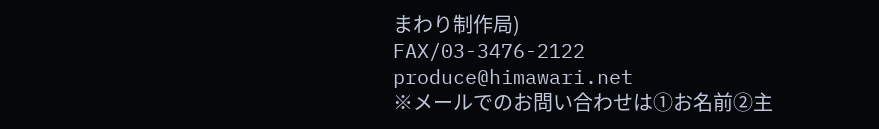まわり制作局)
FAX/03-3476-2122
produce@himawari.net
※メールでのお問い合わせは①お名前②主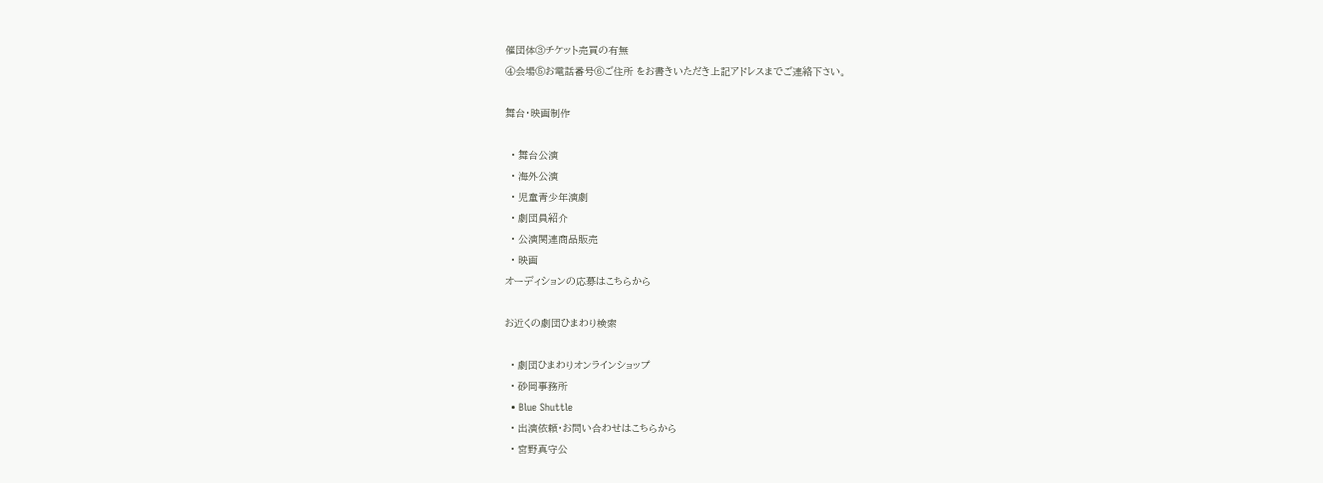催団体③チケット売買の有無
④会場⑤お電話番号⑥ご住所 をお書きいただき上記アドレスまでご連絡下さい。

舞台・映画制作

  • 舞台公演
  • 海外公演
  • 児童青少年演劇
  • 劇団員紹介
  • 公演関連商品販売
  • 映画
オーディションの応募はこちらから

お近くの劇団ひまわり検索

  • 劇団ひまわりオンラインショップ
  • 砂岡事務所
  • Blue Shuttle
  • 出演依頼・お問い合わせはこちらから
  • 宮野真守公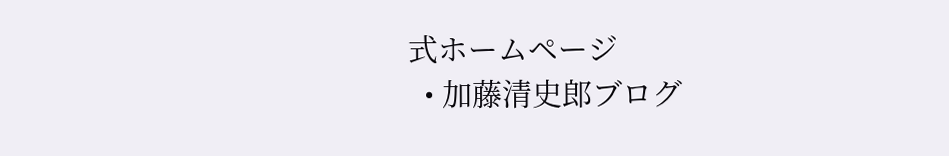式ホームページ
  • 加藤清史郎ブログ